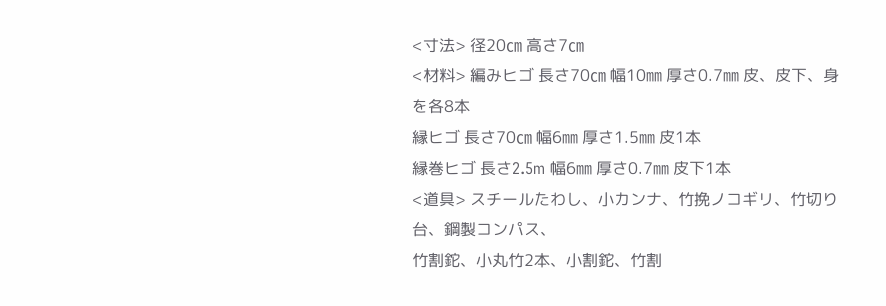<寸法> 径20㎝ 高さ7㎝
<材料> 編みヒゴ 長さ70㎝ 幅10㎜ 厚さ0.7㎜ 皮、皮下、身を各8本
縁ヒゴ 長さ70㎝ 幅6㎜ 厚さ1.5㎜ 皮1本
縁巻ヒゴ 長さ2.5m 幅6㎜ 厚さ0.7㎜ 皮下1本
<道具> スチールたわし、小カンナ、竹挽ノコギリ、竹切り台、鋼製コンパス、
竹割鉈、小丸竹2本、小割鉈、竹割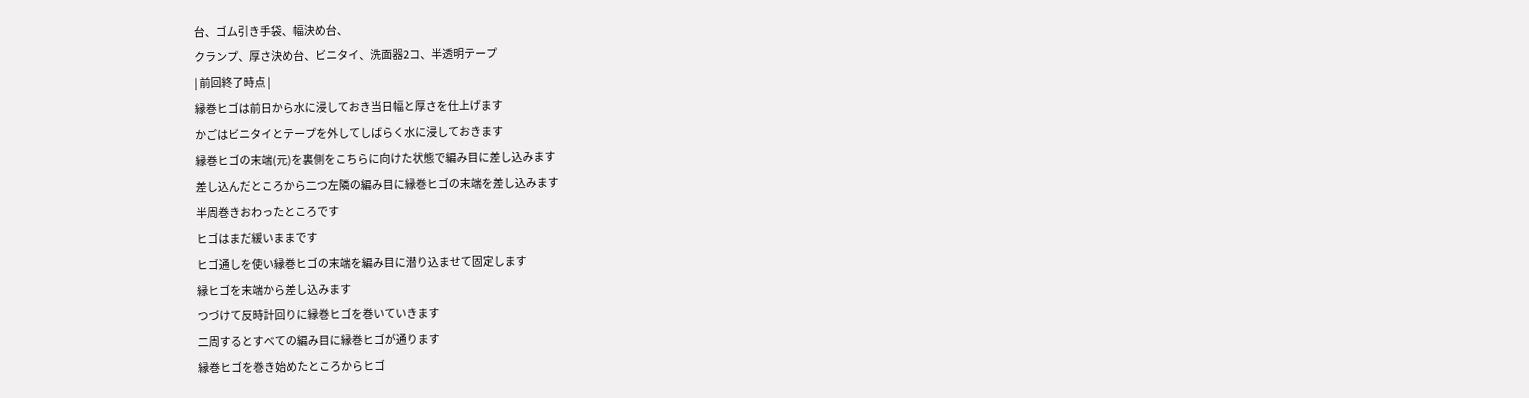台、ゴム引き手袋、幅決め台、
クランプ、厚さ決め台、ビニタイ、洗面器2コ、半透明テープ
| 前回終了時点 |
縁巻ヒゴは前日から水に浸しておき当日幅と厚さを仕上げます
かごはビニタイとテープを外してしばらく水に浸しておきます
縁巻ヒゴの末端(元)を裏側をこちらに向けた状態で編み目に差し込みます
差し込んだところから二つ左隣の編み目に縁巻ヒゴの末端を差し込みます
半周巻きおわったところです
ヒゴはまだ緩いままです
ヒゴ通しを使い縁巻ヒゴの末端を編み目に潜り込ませて固定します
縁ヒゴを末端から差し込みます
つづけて反時計回りに縁巻ヒゴを巻いていきます
二周するとすべての編み目に縁巻ヒゴが通ります
縁巻ヒゴを巻き始めたところからヒゴ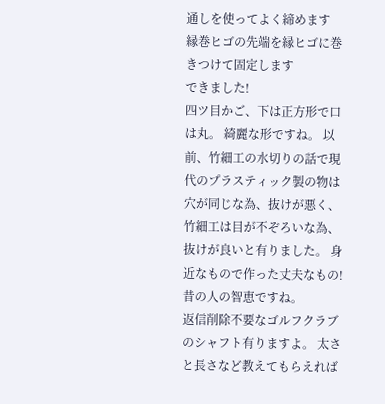通しを使ってよく締めます
縁巻ヒゴの先端を縁ヒゴに巻きつけて固定します
できました!
四ツ目かご、下は正方形で口は丸。 綺麗な形ですね。 以前、竹細工の水切りの話で現代のプラスティック製の物は穴が同じな為、抜けが悪く、竹細工は目が不ぞろいな為、抜けが良いと有りました。 身近なもので作った丈夫なもの! 昔の人の智恵ですね。
返信削除不要なゴルフクラブのシャフト有りますよ。 太さと長さなど教えてもらえれば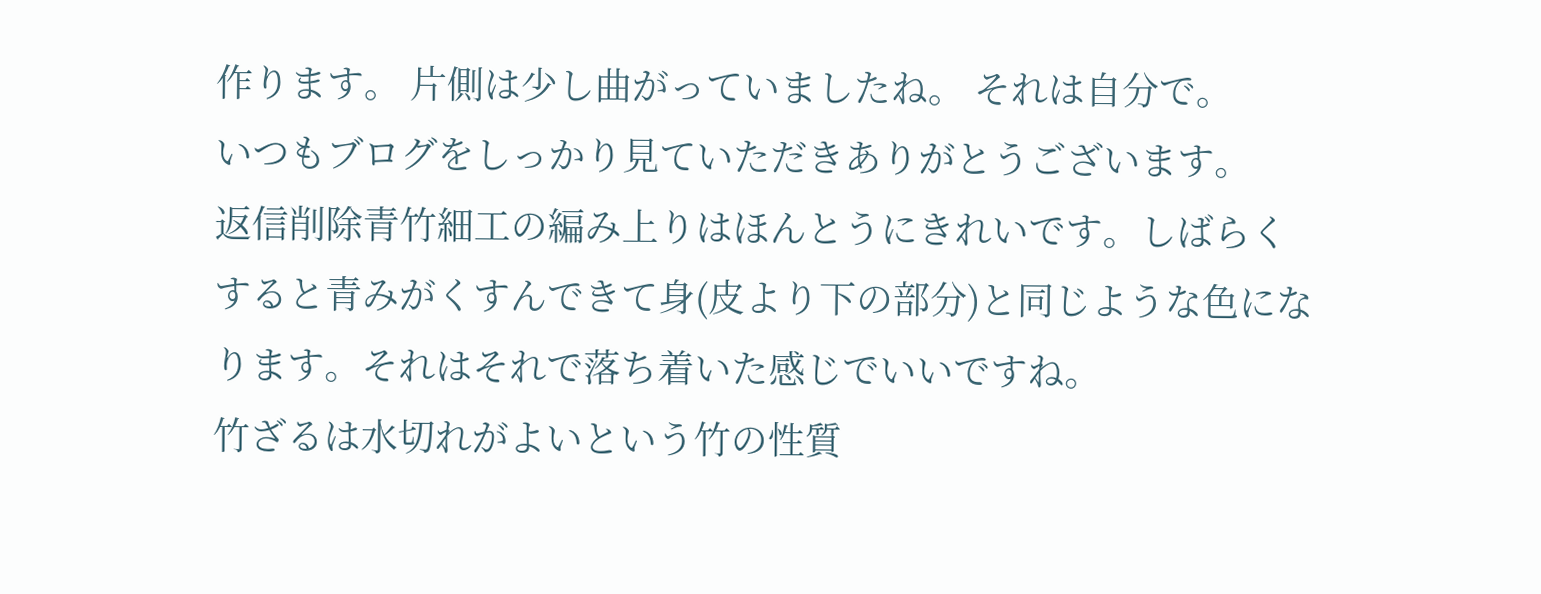作ります。 片側は少し曲がっていましたね。 それは自分で。
いつもブログをしっかり見ていただきありがとうございます。
返信削除青竹細工の編み上りはほんとうにきれいです。しばらくすると青みがくすんできて身(皮より下の部分)と同じような色になります。それはそれで落ち着いた感じでいいですね。
竹ざるは水切れがよいという竹の性質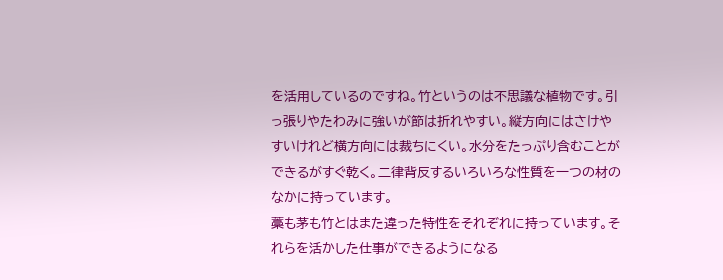を活用しているのですね。竹というのは不思議な植物です。引っ張りやたわみに強いが節は折れやすい。縦方向にはさけやすいけれど横方向には裁ちにくい。水分をたっぷり含むことができるがすぐ乾く。二律背反するいろいろな性質を一つの材のなかに持っています。
藁も茅も竹とはまた違った特性をそれぞれに持っています。それらを活かした仕事ができるようになる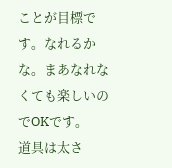ことが目標です。なれるかな。まあなれなくても楽しいのでOKです。
道具は太さ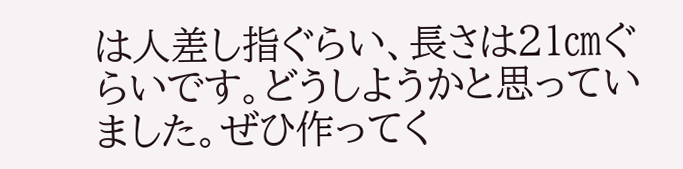は人差し指ぐらい、長さは21㎝ぐらいです。どうしようかと思っていました。ぜひ作ってく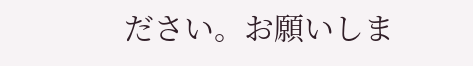ださい。お願いしま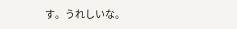す。うれしいな。